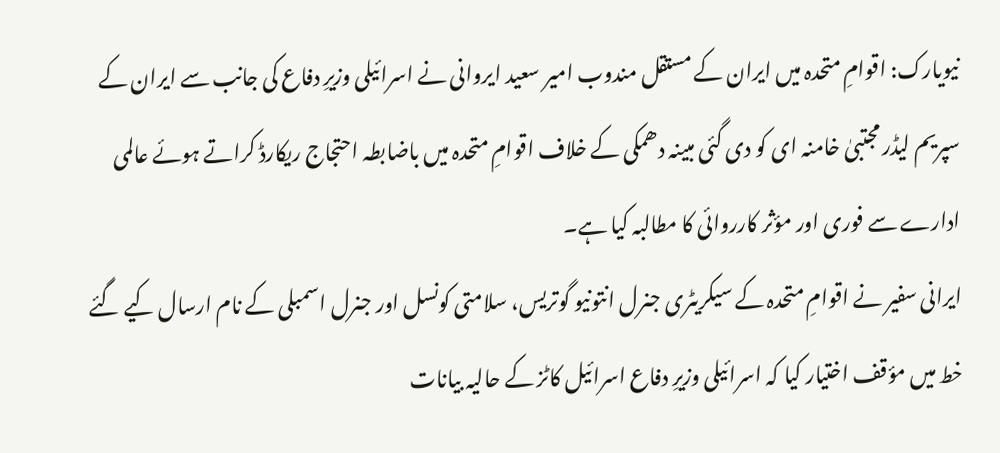نیویارک: اقوامِ متحدہ میں ایران کے مستقل مندوب امیر سعید ایروانی نے اسرائیلی وزیرِ دفاع کی جانب سے ایران کے سپریم لیڈر مجتبیٰ خامنہ ای کو دی گئی مبینہ دھمکی کے خلاف اقوامِ متحدہ میں باضابطہ احتجاج ریکارڈ کراتے ہوئے عالمی ادارے سے فوری اور مؤثر کارروائی کا مطالبہ کیا ہے۔
ایرانی سفیر نے اقوامِ متحدہ کے سیکریٹری جنرل انتونیو گوتریس، سلامتی کونسل اور جنرل اسمبلی کے نام ارسال کیے گئے خط میں مؤقف اختیار کیا کہ اسرائیلی وزیرِ دفاع اسرائیل کاٹز کے حالیہ بیانات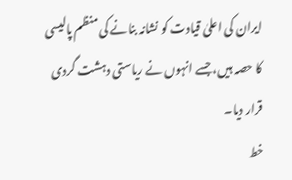ایران کی اعلیٰ قیادت کو نشانہ بنانے کی منظم پالیسی کا حصہ ہیں، جسے انہوں نے ریاستی دہشت گردی قرار دیا۔
خط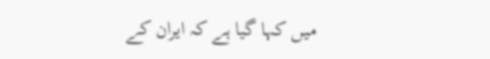میں کہا گیا ہے کہ ایران کے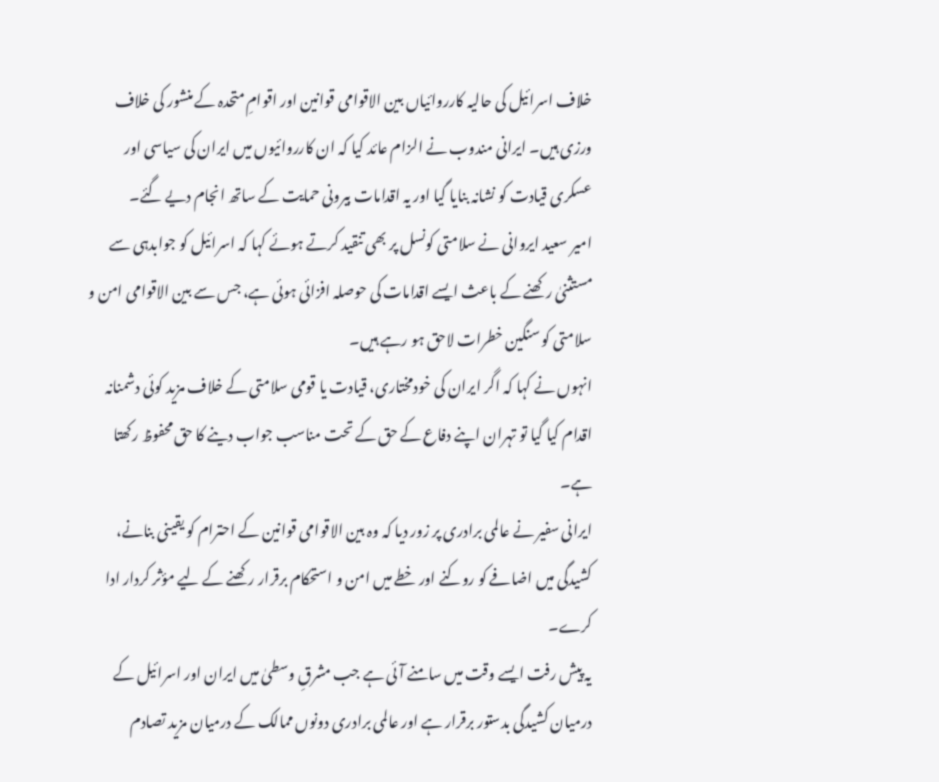خلاف اسرائیل کی حالیہ کارروائیاں بین الاقوامی قوانین اور اقوامِ متحدہ کے منشور کی خلاف ورزی ہیں۔ ایرانی مندوب نے الزام عائد کیا کہ ان کارروائیوں میں ایران کی سیاسی اور عسکری قیادت کو نشانہ بنایا گیا اور یہ اقدامات بیرونی حمایت کے ساتھ انجام دیے گئے۔
امیر سعید ایروانی نے سلامتی کونسل پر بھی تنقید کرتے ہوئے کہا کہ اسرائیل کو جوابدہی سے مستثنیٰ رکھنے کے باعث ایسے اقدامات کی حوصلہ افزائی ہوئی ہے، جس سے بین الاقوامی امن و سلامتی کو سنگین خطرات لاحق ہو رہے ہیں۔
انہوں نے کہا کہ اگر ایران کی خودمختاری، قیادت یا قومی سلامتی کے خلاف مزید کوئی دشمنانہ اقدام کیا گیا تو تہران اپنے دفاع کے حق کے تحت مناسب جواب دینے کا حق محفوظ رکھتا ہے۔
ایرانی سفیر نے عالمی برادری پر زور دیا کہ وہ بین الاقوامی قوانین کے احترام کو یقینی بنانے، کشیدگی میں اضافے کو روکنے اور خطے میں امن و استحکام برقرار رکھنے کے لیے مؤثر کردار ادا کرے۔
یہ پیش رفت ایسے وقت میں سامنے آئی ہے جب مشرقِ وسطیٰ میں ایران اور اسرائیل کے درمیان کشیدگی بدستور برقرار ہے اور عالمی برادری دونوں ممالک کے درمیان مزید تصادم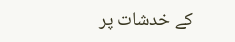کے خدشات پر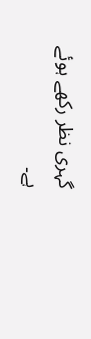گہری نظر رکھے ہوئے ہے۔